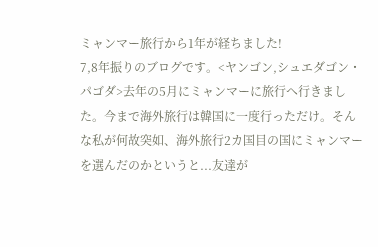ミャンマー旅行から1年が経ちました!
7,8年振りのブログです。<ヤンゴン,シュエダゴン・パゴダ>去年の5月にミャンマーに旅行へ行きました。今まで海外旅行は韓国に一度行っただけ。そんな私が何故突如、海外旅行2カ国目の国にミャンマーを選んだのかというと...友達が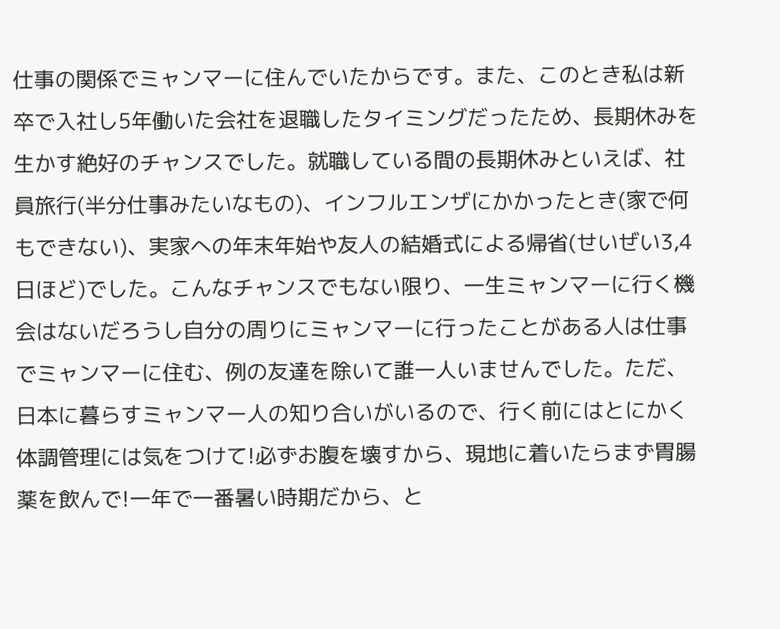仕事の関係でミャンマーに住んでいたからです。また、このとき私は新卒で入社し5年働いた会社を退職したタイミングだったため、長期休みを生かす絶好のチャンスでした。就職している間の長期休みといえば、社員旅行(半分仕事みたいなもの)、インフルエンザにかかったとき(家で何もできない)、実家への年末年始や友人の結婚式による帰省(せいぜい3,4日ほど)でした。こんなチャンスでもない限り、一生ミャンマーに行く機会はないだろうし自分の周りにミャンマーに行ったことがある人は仕事でミャンマーに住む、例の友達を除いて誰一人いませんでした。ただ、日本に暮らすミャンマー人の知り合いがいるので、行く前にはとにかく体調管理には気をつけて!必ずお腹を壊すから、現地に着いたらまず胃腸薬を飲んで!一年で一番暑い時期だから、と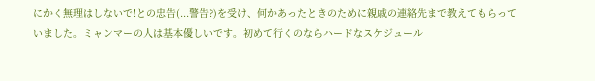にかく無理はしないで!との忠告(...警告?)を受け、何かあったときのために親戚の連絡先まで教えてもらっていました。ミャンマーの人は基本優しいです。初めて行くのならハードなスケジュール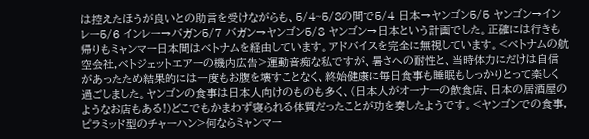は控えたほうが良いとの助言を受けながらも、5/4~5/8の間で5/4 日本→ヤンゴン5/5 ヤンゴン→インレー5/6 インレー→バガン5/7 バガン→ヤンゴン5/8 ヤンゴン→日本という計画でした。正確には行きも帰りもミャンマー日本間はベトナムを経由しています。アドバイスを完全に無視しています。<ベトナムの航空会社,ベトジェットエアーの機内広告>運動音痴な私ですが、暑さへの耐性と、当時体力にだけは自信があったため結果的には一度もお腹を壊すことなく、終始健康に毎日食事も睡眠もしっかりとって楽しく過ごしました。ヤンゴンの食事は日本人向けのものも多く、(日本人がオーナーの飲食店、日本の居酒屋のようなお店もある!)どこでもかまわず寝られる体質だったことが功を奏したようです。<ヤンゴンでの食事,ピラミッド型のチャーハン>何ならミャンマー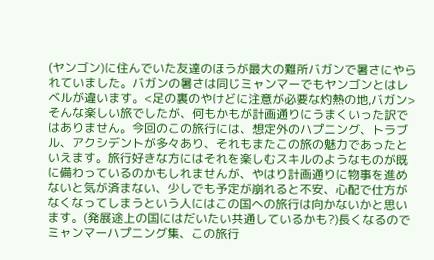(ヤンゴン)に住んでいた友達のほうが最大の難所バガンで暑さにやられていました。バガンの暑さは同じミャンマーでもヤンゴンとはレベルが違います。<足の裏のやけどに注意が必要な灼熱の地,バガン>そんな楽しい旅でしたが、何もかもが計画通りにうまくいった訳ではありません。今回のこの旅行には、想定外のハプニング、トラブル、アクシデントが多々あり、それもまたこの旅の魅力であったといえます。旅行好きな方にはそれを楽しむスキルのようなものが既に備わっているのかもしれませんが、やはり計画通りに物事を進めないと気が済まない、少しでも予定が崩れると不安、心配で仕方がなくなってしまうという人にはこの国への旅行は向かないかと思います。(発展途上の国にはだいたい共通しているかも?)長くなるのでミャンマーハプニング集、この旅行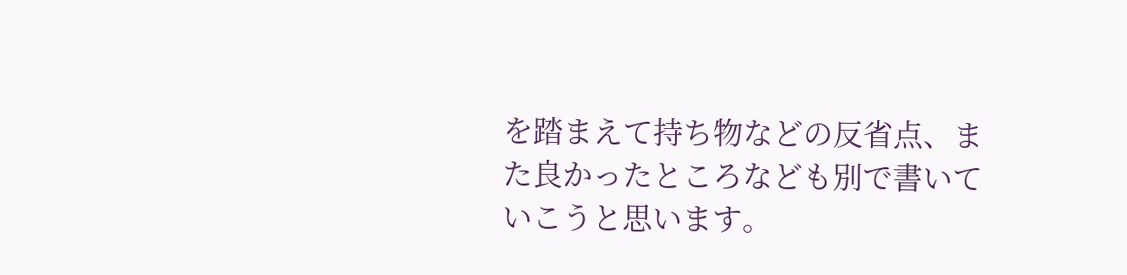を踏まえて持ち物などの反省点、また良かったところなども別で書いていこうと思います。